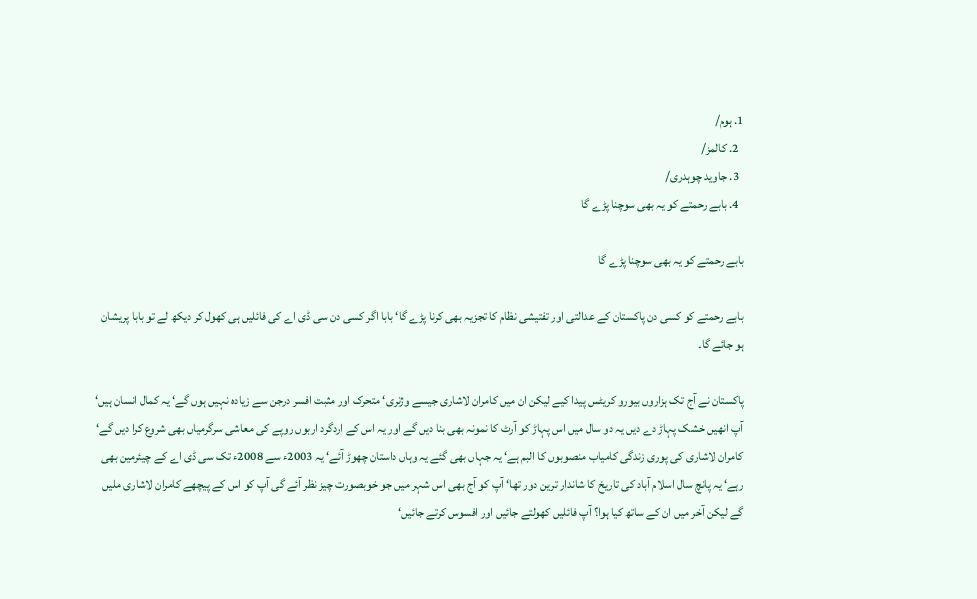1. ہوم/
  2. کالمز/
  3. جاوید چوہدری/
  4. بابے رحمتے کو یہ بھی سوچنا پڑے گا

بابے رحمتے کو یہ بھی سوچنا پڑے گا

بابے رحمتے کو کسی دن پاکستان کے عدالتی اور تفتیشی نظام کا تجزیہ بھی کرنا پڑے گا‘ بابا اگر کسی دن سی ڈی اے کی فائلیں ہی کھول کر دیکھ لے تو بابا پریشان ہو جائے گا۔

پاکستان نے آج تک ہزاروں بیورو کریٹس پیدا کیے لیکن ان میں کامران لاشاری جیسے وژنری‘ متحرک اور مثبت افسر درجن سے زیادہ نہیں ہوں گے‘ یہ کمال انسان ہیں‘ آپ انھیں خشک پہاڑ دے دیں یہ دو سال میں اس پہاڑ کو آرٹ کا نمونہ بھی بنا دیں گے اور یہ اس کے اردگرد اربوں روپے کی معاشی سرگرمیاں بھی شروع کرا دیں گے‘ کامران لاشاری کی پوری زندگی کامیاب منصوبوں کا البم ہے‘ یہ جہاں بھی گئے یہ وہاں داستان چھوڑ آئے‘ یہ 2003ء سے 2008ء تک سی ڈی اے کے چیئرمین بھی رہے‘ یہ پانچ سال اسلام آباد کی تاریخ کا شاندار ترین دور تھا‘ آپ کو آج بھی اس شہر میں جو خوبصورت چیز نظر آئے گی آپ کو اس کے پیچھے کامران لاشاری ملیں گے لیکن آخر میں ان کے ساتھ کیا ہوا؟ آپ فائلیں کھولتے جائیں اور افسوس کرتے جائیں‘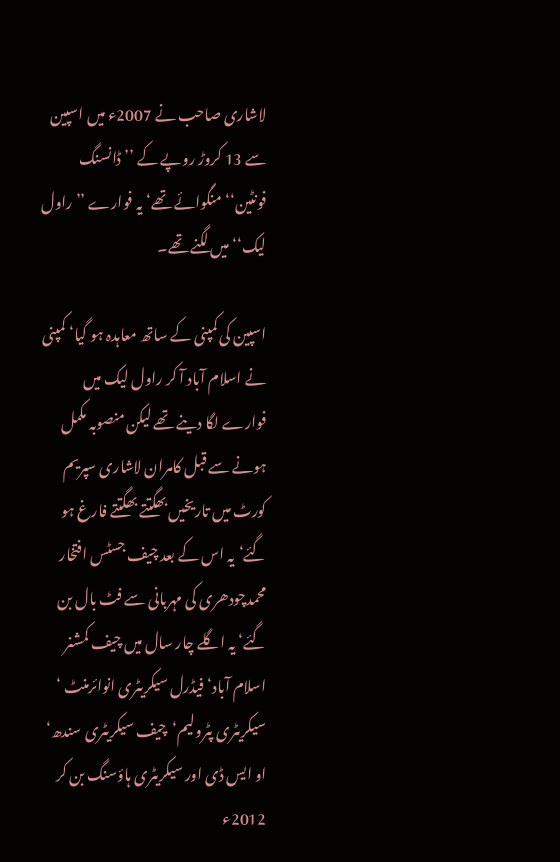لاشاری صاحب نے 2007ء میں اسپین سے 13 کروڑ روپے کے ’’ڈانسنگ فونٹین‘‘ منگوائے تھے‘ یہ فوارے ’’راول لیک‘‘ میں لگنے تھے۔

اسپین کی کمپنی کے ساتھ معاہدہ ہو گیا‘ کمپنی نے اسلام آباد آ کر راول لیک میں فوارے لگا دینے تھے لیکن منصوبہ مکمل ہونے سے قبل کامران لاشاری سپریم کورٹ میں تاریخیں بھگتتے بھگتتے فارغ ہو گئے‘یہ اس کے بعد چیف جسٹس افتخار محمدچودھری کی مہربانی سے فٹ بال بن گئے‘ یہ اگلے چار سال میں چیف کمشنر اسلام آباد‘ فیڈرل سیکریٹری انوائرمنٹ ‘ سیکریٹری پٹرولیم‘چیف سیکریٹری سندھ‘ او ایس ڈی اور سیکریٹری ہاؤسنگ بن کر 2012ء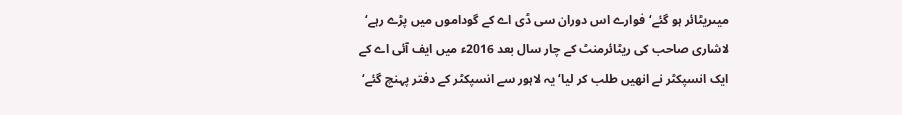میںریٹائر ہو گئے‘فوارے اس دوران سی ڈی اے کے گوداموں میں پڑے رہے‘ لاشاری صاحب کی ریٹائرمنٹ کے چار سال بعد 2016ء میں ایف آئی اے کے ایک انسپکٹر نے انھیں طلب کر لیا‘ یہ لاہور سے انسپکٹر کے دفتر پہنچ گئے‘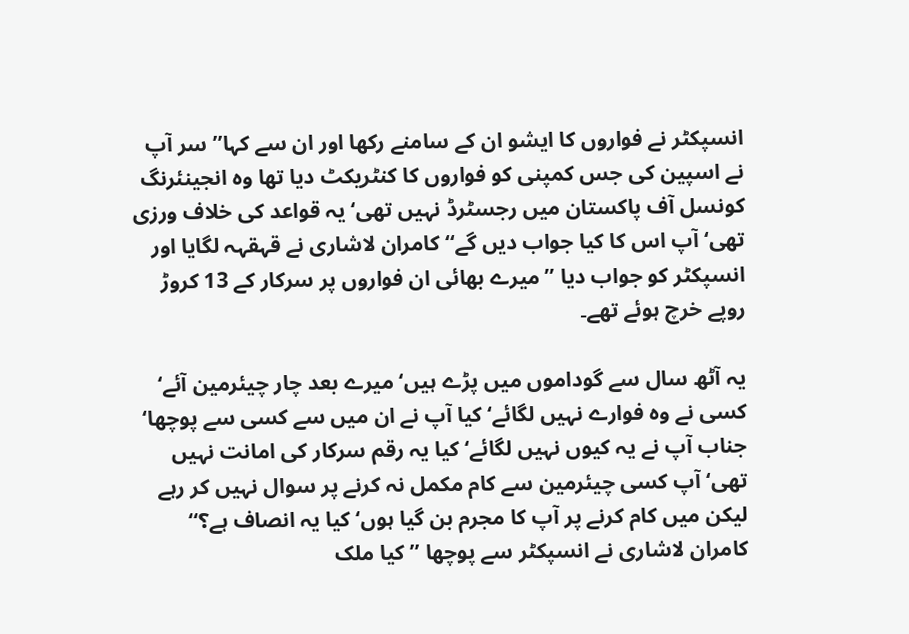انسپکٹر نے فواروں کا ایشو ان کے سامنے رکھا اور ان سے کہا’’ سر آپ نے اسپین کی جس کمپنی کو فواروں کا کنٹریکٹ دیا تھا وہ انجینئرنگ کونسل آف پاکستان میں رجسٹرڈ نہیں تھی‘ یہ قواعد کی خلاف ورزی تھی‘ آپ اس کا کیا جواب دیں گے‘‘ کامران لاشاری نے قہقہہ لگایا اور انسپکٹر کو جواب دیا ’’میرے بھائی ان فواروں پر سرکار کے 13 کروڑ روپے خرچ ہوئے تھے۔

یہ آٹھ سال سے گوداموں میں پڑے ہیں‘ میرے بعد چار چیئرمین آئے‘ کسی نے وہ فوارے نہیں لگائے‘ کیا آپ نے ان میں سے کسی سے پوچھا‘ جناب آپ نے یہ کیوں نہیں لگائے‘ کیا یہ رقم سرکار کی امانت نہیں تھی‘ آپ کسی چیئرمین سے کام مکمل نہ کرنے پر سوال نہیں کر رہے لیکن میں کام کرنے پر آپ کا مجرم بن گیا ہوں‘ کیا یہ انصاف ہے؟‘‘ کامران لاشاری نے انسپکٹر سے پوچھا ’’ کیا ملک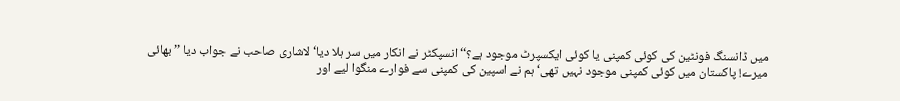میں ڈانسنگ فونٹین کی کوئی کمپنی یا کوئی ایکسپرٹ موجود ہے؟‘‘ انسپکٹر نے انکار میں سر ہلا دیا‘ لاشاری صاحب نے جواب دیا ’’بھائی میرے! پاکستان میں کوئی کمپنی موجود نہیں تھی‘ ہم نے اسپین کی کمپنی سے فوارے منگوا لیے اور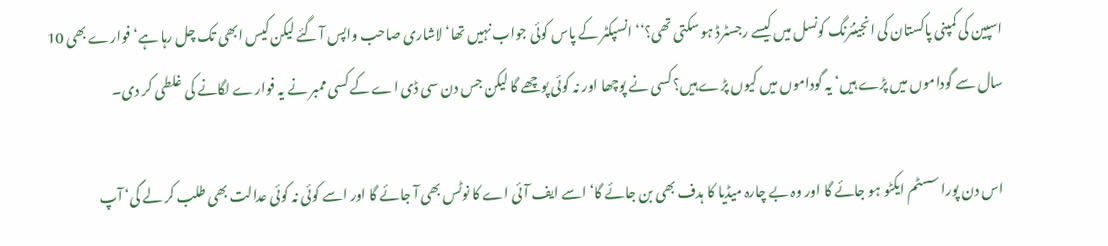اسپین کی کمپنی پاکستان کی انجینئرنگ کونسل میں کیسے رجسٹرڈ ہو سکتی تھی؟‘‘ انسپکٹر کے پاس کوئی جواب نہیں تھا‘ لاشاری صاحب واپس آ گئے لیکن کیس ابھی تک چل رہا ہے‘ فوارے بھی 10 سال سے گوداموں میں پڑے ہیں‘ یہ گوداموں میں کیوں پڑے ہیں؟ کسی نے پوچھا اور نہ کوئی پوچھے گا لیکن جس دن سی ڈی اے کے کسی ممبر نے یہ فوارے لگانے کی غلطی کر دی۔

اس دن پورا سسٹم ایکٹو ہو جائے گا اور وہ بے چارہ میڈیا کا ہدف بھی بن جائے گا‘ اسے ایف آئی اے کا نوٹس بھی آ جائے گا اور اسے کوئی نہ کوئی عدالت بھی طلب کر لے گی‘ آپ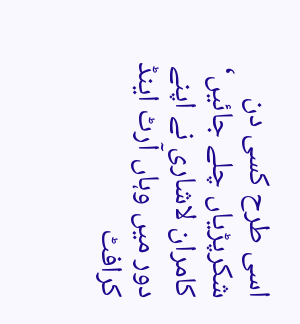اسی طرح کسی دن شکرپڑیاں چلے جائیں‘ کامران لاشاری نے اپنے دور میں وہاں آرٹ اینڈ کرافٹ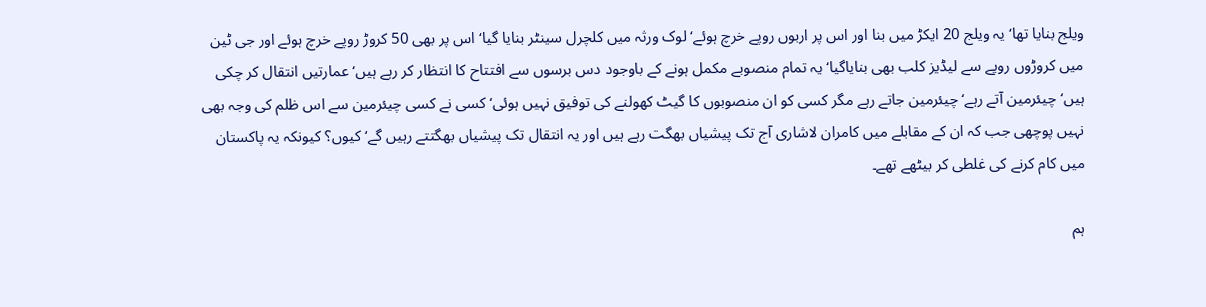ویلج بنایا تھا‘ یہ ویلج 20 ایکڑ میں بنا اور اس پر اربوں روپے خرچ ہوئے‘ لوک ورثہ میں کلچرل سینٹر بنایا گیا‘ اس پر بھی 50 کروڑ روپے خرچ ہوئے اور جی ٹین میں کروڑوں روپے سے لیڈیز کلب بھی بنایاگیا‘ یہ تمام منصوبے مکمل ہونے کے باوجود دس برسوں سے افتتاح کا انتظار کر رہے ہیں‘ عمارتیں انتقال کر چکی ہیں‘چیئرمین آتے رہے‘ چیئرمین جاتے رہے مگر کسی کو ان منصوبوں کا گیٹ کھولنے کی توفیق نہیں ہوئی‘ کسی نے کسی چیئرمین سے اس ظلم کی وجہ بھی نہیں پوچھی جب کہ ان کے مقابلے میں کامران لاشاری آج تک پیشیاں بھگت رہے ہیں اور یہ انتقال تک پیشیاں بھگتتے رہیں گے‘ کیوں؟ کیونکہ یہ پاکستان میں کام کرنے کی غلطی کر بیٹھے تھے۔

ہم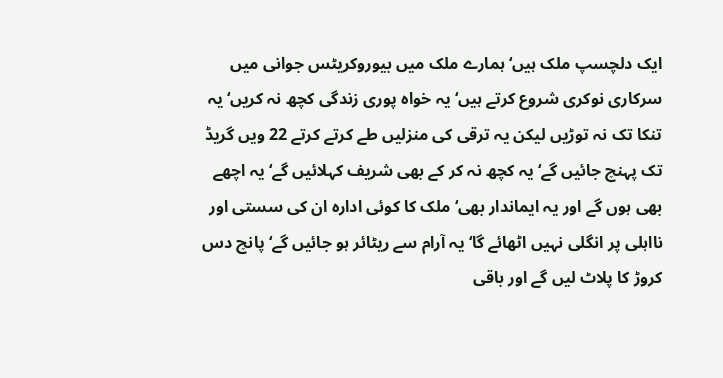ایک دلچسپ ملک ہیں‘ ہمارے ملک میں بیوروکریٹس جوانی میں سرکاری نوکری شروع کرتے ہیں‘ یہ خواہ پوری زندگی کچھ نہ کریں‘ یہ تنکا تک نہ توڑیں لیکن یہ ترقی کی منزلیں طے کرتے کرتے 22 ویں گریڈ تک پہنچ جائیں گے‘یہ کچھ نہ کر کے بھی شریف کہلائیں گے‘یہ اچھے بھی ہوں گے اور یہ ایماندار بھی‘ ملک کا کوئی ادارہ ان کی سستی اور نااہلی پر انگلی نہیں اٹھائے گا‘ یہ آرام سے ریٹائر ہو جائیں گے‘ پانچ دس کروڑ کا پلاٹ لیں گے اور باقی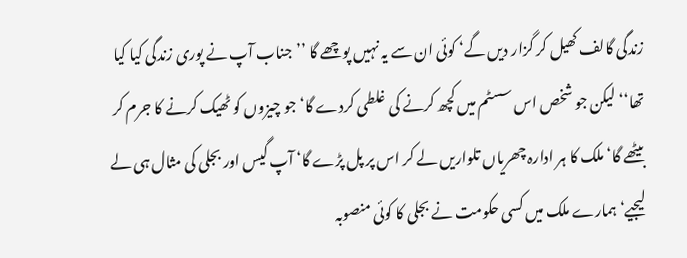زندگی گالف کھیل کر گزار دیں گے‘ کوئی ان سے یہ نہیں پوچھے گا ’’جناب آپ نے پوری زندگی کیا کیا تھا‘‘ لیکن جو شخص اس سسٹم میں کچھ کرنے کی غلطی کردے گا‘ جو چیزوں کو ٹھیک کرنے کا جرم کر بیٹھے گا‘ ملک کا ہر ادارہ چھریاں تلواریں لے کر اس پر پل پڑے گا‘ آپ گیس اور بجلی کی مثال ہی لے لیجیے‘ ہمارے ملک میں کسی حکومت نے بجلی کا کوئی منصوبہ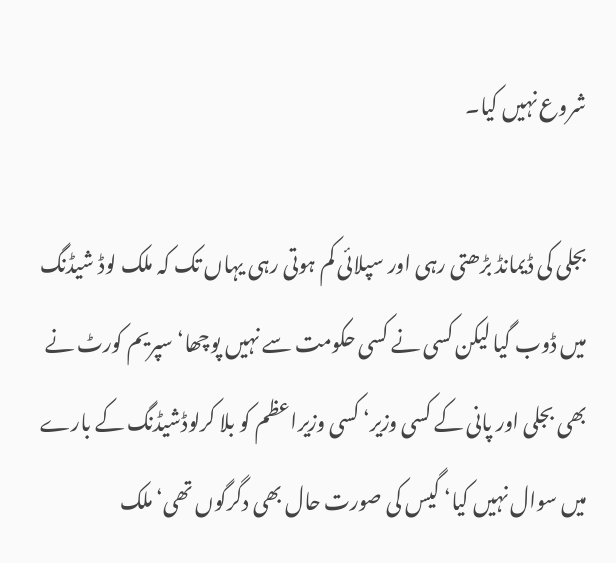شروع نہیں کیا۔

بجلی کی ڈیمانڈ بڑھتی رہی اور سپلائی کم ہوتی رہی یہاں تک کہ ملک لوڈ شیڈنگ میں ڈوب گیا لیکن کسی نے کسی حکومت سے نہیں پوچھا‘ سپریم کورٹ نے بھی بجلی اور پانی کے کسی وزیر‘ کسی وزیراعظم کو بلا کرلوڈشیڈنگ کے بارے میں سوال نہیں کیا‘ گیس کی صورت حال بھی دگرگوں تھی‘ ملک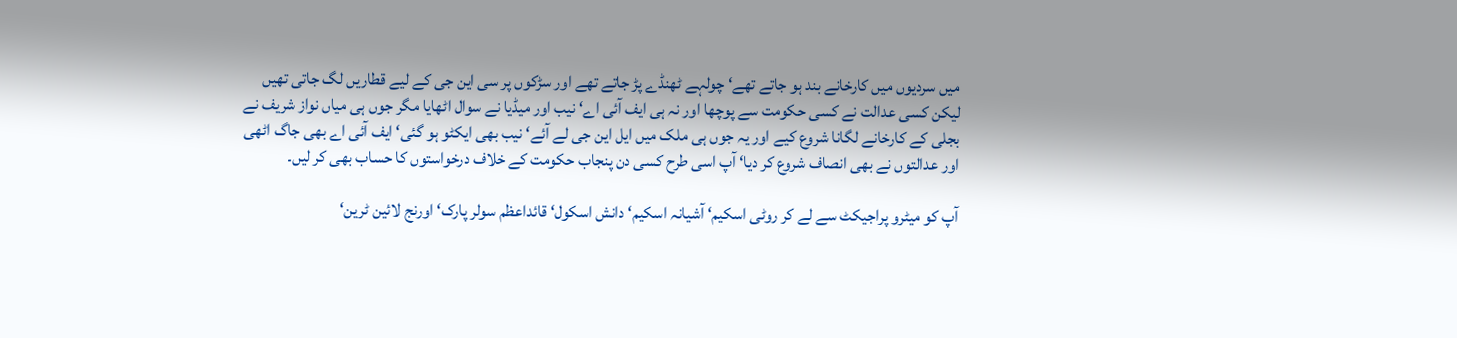میں سردیوں میں کارخانے بند ہو جاتے تھے‘ چولہے ٹھنڈے پڑ جاتے تھے اور سڑکوں پر سی این جی کے لیے قطاریں لگ جاتی تھیں لیکن کسی عدالت نے کسی حکومت سے پوچھا اور نہ ہی ایف آئی اے‘ نیب اور میڈیا نے سوال اٹھایا مگر جوں ہی میاں نواز شریف نے بجلی کے کارخانے لگانا شروع کیے اور یہ جوں ہی ملک میں ایل این جی لے آئے‘ نیب بھی ایکٹو ہو گئی‘ ایف آئی اے بھی جاگ اٹھی اور عدالتوں نے بھی انصاف شروع کر دیا‘ آپ اسی طرح کسی دن پنجاب حکومت کے خلاف درخواستوں کا حساب بھی کر لیں۔

آپ کو میٹرو پراجیکٹ سے لے کر روٹی اسکیم‘ آشیانہ اسکیم‘ دانش اسکول‘ قائداعظم سولر پارک‘ اورنج لائین ٹرین‘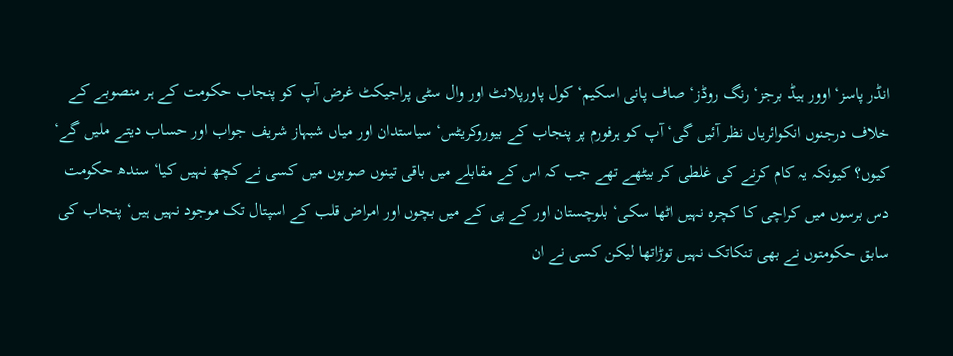انڈر پاسز‘ اوور ہیڈ برجز‘ رنگ روڈز‘ صاف پانی اسکیم‘ کول پاورپلانٹ اور وال سٹی پراجیکٹ غرض آپ کو پنجاب حکومت کے ہر منصوبے کے خلاف درجنوں انکوائریاں نظر آئیں گی‘ آپ کو ہرفورم پر پنجاب کے بیوروکریٹس‘ سیاستدان اور میاں شبہاز شریف جواب اور حساب دیتے ملیں گے‘ کیوں؟ کیونکہ یہ کام کرنے کی غلطی کر بیٹھے تھے جب کہ اس کے مقابلے میں باقی تینوں صوبوں میں کسی نے کچھ نہیں کیا‘ سندھ حکومت دس برسوں میں کراچی کا کچرہ نہیں اٹھا سکی‘ بلوچستان اور کے پی کے میں بچوں اور امراض قلب کے اسپتال تک موجود نہیں ہیں‘ پنجاب کی سابق حکومتوں نے بھی تنکاتک نہیں توڑاتھا لیکن کسی نے ان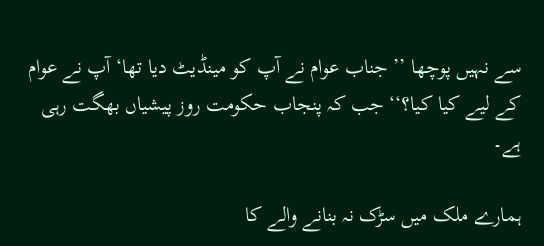سے نہیں پوچھا ’’ جناب عوام نے آپ کو مینڈیٹ دیا تھا‘ آپ نے عوام کے لیے کیا کیا؟‘‘ جب کہ پنجاب حکومت روز پیشیاں بھگت رہی ہے۔

ہمارے ملک میں سڑک نہ بنانے والے کا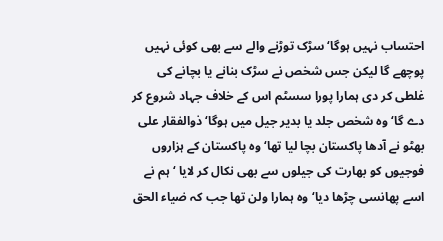احتساب نہیں ہوگا‘ سڑک توڑنے والے سے بھی کوئی نہیں پوچھے گا لیکن جس شخص نے سڑک بنانے یا بچانے کی غلطی کر دی ہمارا پورا سسٹم اس کے خلاف جہاد شروع کر دے گا‘ وہ شخص جلد یا بدیر جیل میں ہوگا‘ ذوالفقار علی بھٹو نے آدھا پاکستان بچا لیا تھا‘ وہ پاکستان کے ہزاروں فوجیوں کو بھارت کی جیلوں سے بھی نکال کر لایا ‘ ہم نے اسے پھانسی چڑھا دیا‘ وہ ہمارا ولن تھا جب کہ ضیاء الحق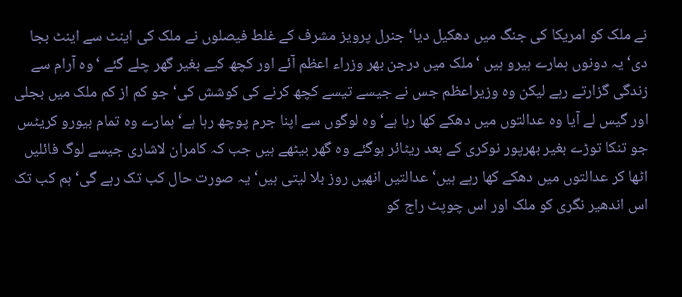نے ملک کو امریکا کی جنگ میں دھکیل دیا‘ جنرل پرویز مشرف کے غلط فیصلوں نے ملک کی اینٹ سے اینٹ بجا دی‘ یہ دونوں ہمارے ہیرو ہیں ‘ ملک میں درجن بھر وزراء اعظم آئے اور کچھ کیے بغیر گھر چلے گئے ‘وہ آرام سے زندگی گزارتے رہے لیکن وہ وزیراعظم جس نے جیسے تیسے کچھ کرنے کی کوشش کی‘ جو کم از کم ملک میں بجلی اور گیس لے آیا وہ عدالتوں میں دھکے کھا رہا ہے‘ وہ لوگوں سے اپنا جرم پوچھ رہا ہے‘ ہمارے وہ تمام بیورو کریٹس جو تنکا توڑے بغیر بھرپور نوکری کے بعد ریٹائر ہوگئے وہ گھر بیٹھے ہیں جب کہ کامران لاشاری جیسے لوگ فائلیں اٹھا کر عدالتوں میں دھکے کھا رہے ہیں‘ عدالتیں انھیں روز بلا لیتی ہیں‘ یہ صورت حال کب تک رہے گی‘ ہم کب تک اس اندھیر نگری کو ملک اور اس چوپٹ راج کو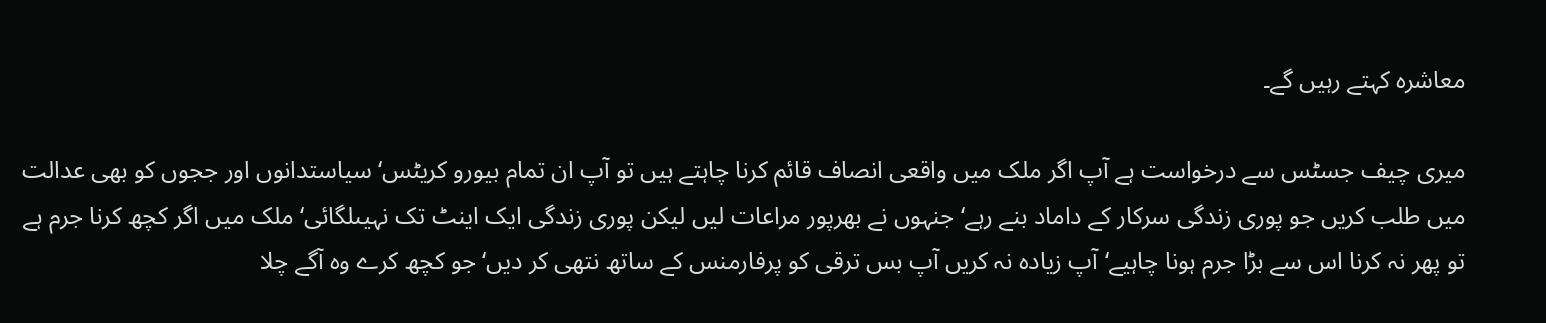معاشرہ کہتے رہیں گے۔

میری چیف جسٹس سے درخواست ہے آپ اگر ملک میں واقعی انصاف قائم کرنا چاہتے ہیں تو آپ ان تمام بیورو کریٹس‘ سیاستدانوں اور ججوں کو بھی عدالت میں طلب کریں جو پوری زندگی سرکار کے داماد بنے رہے‘ جنہوں نے بھرپور مراعات لیں لیکن پوری زندگی ایک اینٹ تک نہیںلگائی‘ ملک میں اگر کچھ کرنا جرم ہے تو پھر نہ کرنا اس سے بڑا جرم ہونا چاہیے‘آپ زیادہ نہ کریں آپ بس ترقی کو پرفارمنس کے ساتھ نتھی کر دیں‘جو کچھ کرے وہ آگے چلا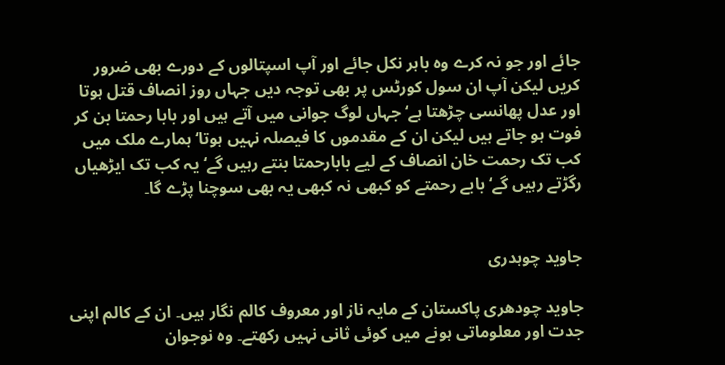جائے اور جو نہ کرے وہ باہر نکل جائے اور آپ اسپتالوں کے دورے بھی ضرور کریں لیکن آپ ان سول کورٹس پر بھی توجہ دیں جہاں روز انصاف قتل ہوتا اور عدل پھانسی چڑھتا ہے‘ جہاں لوگ جوانی میں آتے ہیں اور بابا رحمتا بن کر فوت ہو جاتے ہیں لیکن ان کے مقدموں کا فیصلہ نہیں ہوتا‘ ہمارے ملک میں کب تک رحمت خان انصاف کے لیے بابارحمتا بنتے رہیں گے‘ یہ کب تک ایڑھیاں رگڑتے رہیں گے‘بابے رحمتے کو کبھی نہ کبھی یہ بھی سوچنا پڑے گا۔


جاوید چوہدری

جاوید چودھری پاکستان کے مایہ ناز اور معروف کالم نگار ہیں۔ ان کے کالم اپنی جدت اور معلوماتی ہونے میں کوئی ثانی نہیں رکھتے۔ وہ نوجوان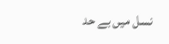نسل میں بے حد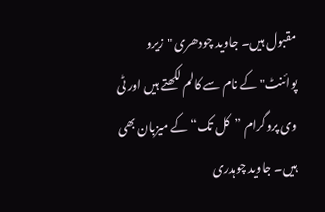مقبول ہیں۔ جاوید چودھری "زیرو پوائنٹ" کے نام سے کالم لکھتے ہیں اور ٹی وی پروگرام ”کل تک“ کے میزبان بھی ہیں۔ جاوید چوہدری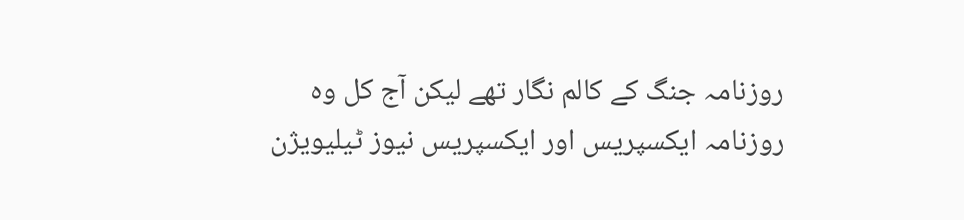روزنامہ جنگ کے کالم نگار تھے لیکن آج کل وہ روزنامہ ایکسپریس اور ایکسپریس نیوز ٹیلیویژن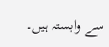سے وابستہ ہیں۔